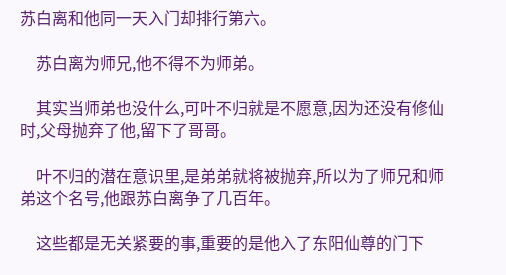苏白离和他同一天入门却排行第六。

    苏白离为师兄,他不得不为师弟。

    其实当师弟也没什么,可叶不归就是不愿意,因为还没有修仙时,父母抛弃了他,留下了哥哥。

    叶不归的潜在意识里,是弟弟就将被抛弃,所以为了师兄和师弟这个名号,他跟苏白离争了几百年。

    这些都是无关紧要的事,重要的是他入了东阳仙尊的门下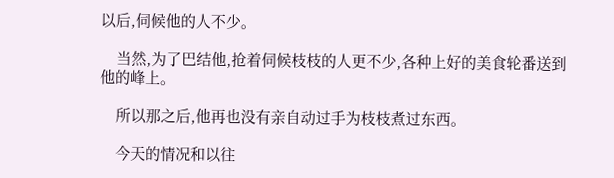以后,伺候他的人不少。

    当然,为了巴结他,抢着伺候枝枝的人更不少,各种上好的美食轮番送到他的峰上。

    所以那之后,他再也没有亲自动过手为枝枝煮过东西。

    今天的情况和以往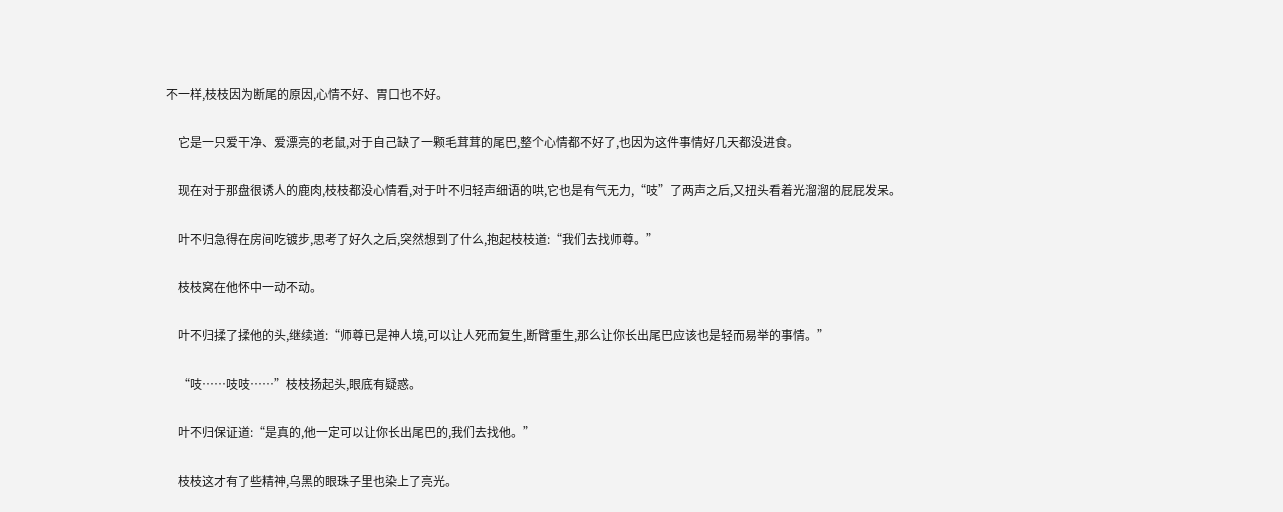不一样,枝枝因为断尾的原因,心情不好、胃口也不好。

    它是一只爱干净、爱漂亮的老鼠,对于自己缺了一颗毛茸茸的尾巴,整个心情都不好了,也因为这件事情好几天都没进食。

    现在对于那盘很诱人的鹿肉,枝枝都没心情看,对于叶不归轻声细语的哄,它也是有气无力,“吱”了两声之后,又扭头看着光溜溜的屁屁发呆。

    叶不归急得在房间吃镀步,思考了好久之后,突然想到了什么,抱起枝枝道:“我们去找师尊。”

    枝枝窝在他怀中一动不动。

    叶不归揉了揉他的头,继续道:“师尊已是神人境,可以让人死而复生,断臂重生,那么让你长出尾巴应该也是轻而易举的事情。”

    “吱……吱吱……”枝枝扬起头,眼底有疑惑。

    叶不归保证道:“是真的,他一定可以让你长出尾巴的,我们去找他。”

    枝枝这才有了些精神,乌黑的眼珠子里也染上了亮光。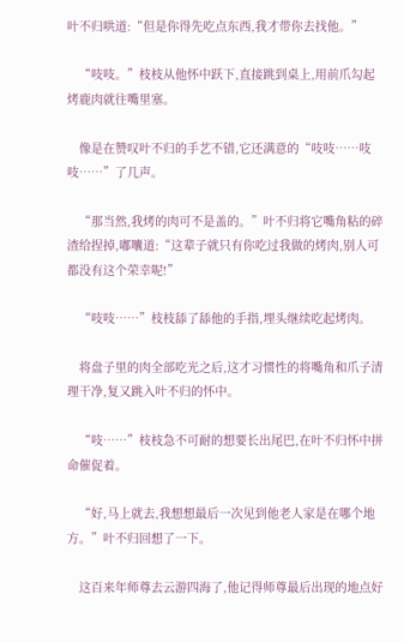叶不归哄道:“但是你得先吃点东西,我才带你去找他。”

    “吱吱。”枝枝从他怀中跃下,直接跳到桌上,用前爪勾起烤鹿肉就往嘴里塞。

    像是在赞叹叶不归的手艺不错,它还满意的“吱吱……吱吱……”了几声。

    “那当然,我烤的肉可不是盖的。”叶不归将它嘴角粘的碎渣给捏掉,嘟囔道:“这辈子就只有你吃过我做的烤肉,别人可都没有这个荣幸呢!”

    “吱吱……”枝枝舔了舔他的手指,埋头继续吃起烤肉。

    将盘子里的肉全部吃光之后,这才习惯性的将嘴角和爪子清理干净,复又跳入叶不归的怀中。

    “吱……”枝枝急不可耐的想要长出尾巴,在叶不归怀中拼命催促着。

    “好,马上就去,我想想最后一次见到他老人家是在哪个地方。”叶不归回想了一下。

    这百来年师尊去云游四海了,他记得师尊最后出现的地点好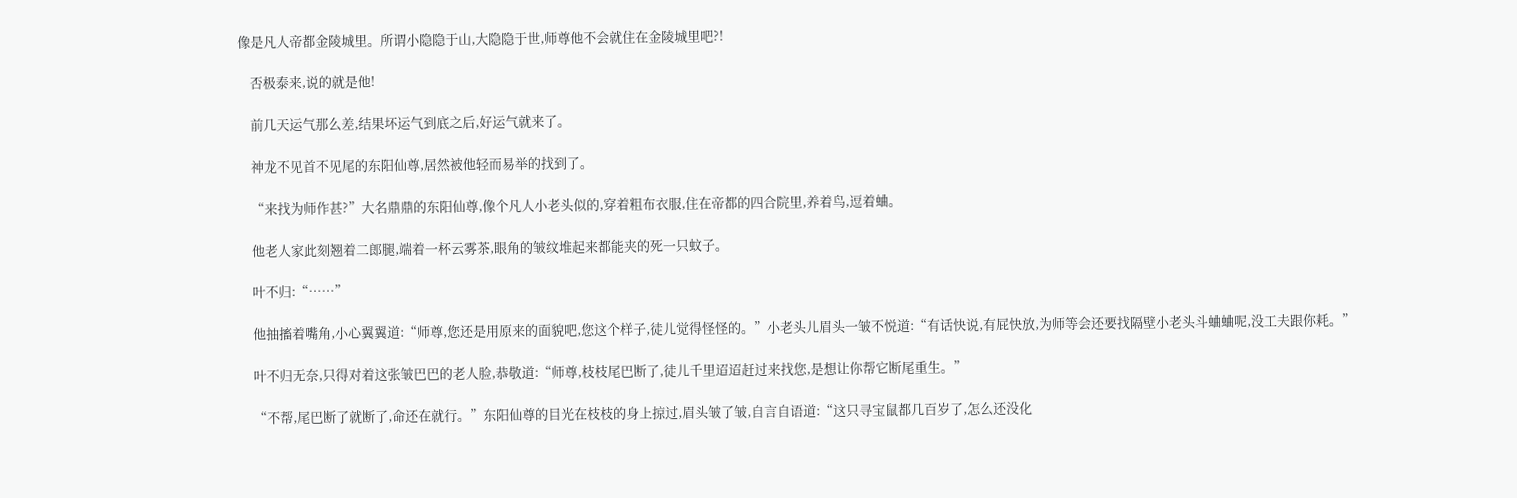像是凡人帝都金陵城里。所谓小隐隐于山,大隐隐于世,师尊他不会就住在金陵城里吧?!

    否极泰来,说的就是他!

    前几天运气那么差,结果坏运气到底之后,好运气就来了。

    神龙不见首不见尾的东阳仙尊,居然被他轻而易举的找到了。

    “来找为师作甚?”大名鼎鼎的东阳仙尊,像个凡人小老头似的,穿着粗布衣服,住在帝都的四合院里,养着鸟,逗着蛐。

    他老人家此刻翘着二郎腿,端着一杯云雾茶,眼角的皱纹堆起来都能夹的死一只蚊子。

    叶不归:“……”

    他抽搐着嘴角,小心翼翼道:“师尊,您还是用原来的面貌吧,您这个样子,徒儿觉得怪怪的。”小老头儿眉头一皱不悦道:“有话快说,有屁快放,为师等会还要找隔壁小老头斗蛐蛐呢,没工夫跟你耗。”

    叶不归无奈,只得对着这张皱巴巴的老人脸,恭敬道:“师尊,枝枝尾巴断了,徒儿千里迢迢赶过来找您,是想让你帮它断尾重生。”

    “不帮,尾巴断了就断了,命还在就行。”东阳仙尊的目光在枝枝的身上掠过,眉头皱了皱,自言自语道:“这只寻宝鼠都几百岁了,怎么还没化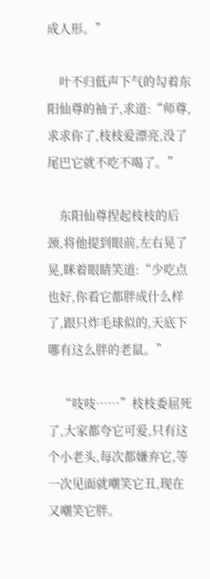成人形。”

    叶不归低声下气的勾着东阳仙尊的袖子,求道:“师尊,求求你了,枝枝爱漂亮,没了尾巴它就不吃不喝了。”

    东阳仙尊捏起枝枝的后颈,将他提到眼前,左右晃了晃,眯着眼睛笑道:“少吃点也好,你看它都胖成什么样了,跟只炸毛球似的,天底下哪有这么胖的老鼠。”

    “吱吱……”枝枝委屈死了,大家都夸它可爱,只有这个小老头,每次都嫌弃它,等一次见面就嘲笑它丑,现在又嘲笑它胖。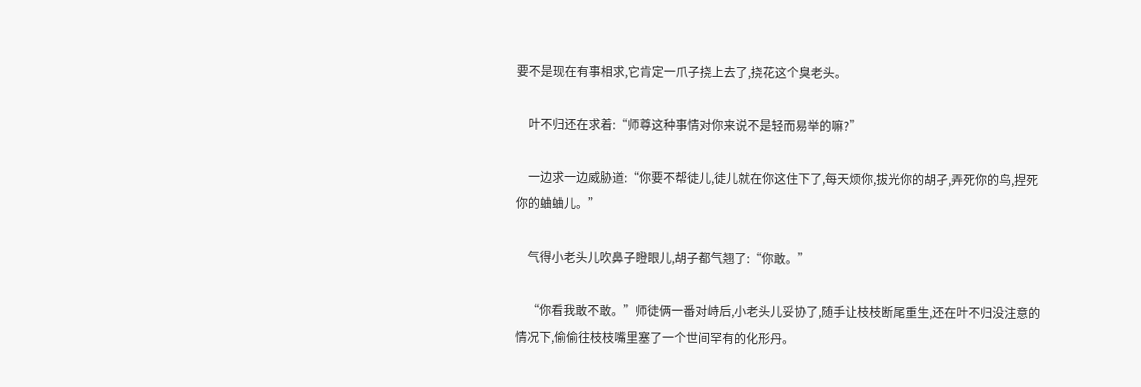要不是现在有事相求,它肯定一爪子挠上去了,挠花这个臭老头。

    叶不归还在求着:“师尊这种事情对你来说不是轻而易举的嘛?”

    一边求一边威胁道:“你要不帮徒儿,徒儿就在你这住下了,每天烦你,拔光你的胡孑,弄死你的鸟,捏死你的蛐蛐儿。”

    气得小老头儿吹鼻子瞪眼儿,胡子都气翘了:“你敢。”

    “你看我敢不敢。”师徒俩一番对峙后,小老头儿妥协了,随手让枝枝断尾重生,还在叶不归没注意的情况下,偷偷往枝枝嘴里塞了一个世间罕有的化形丹。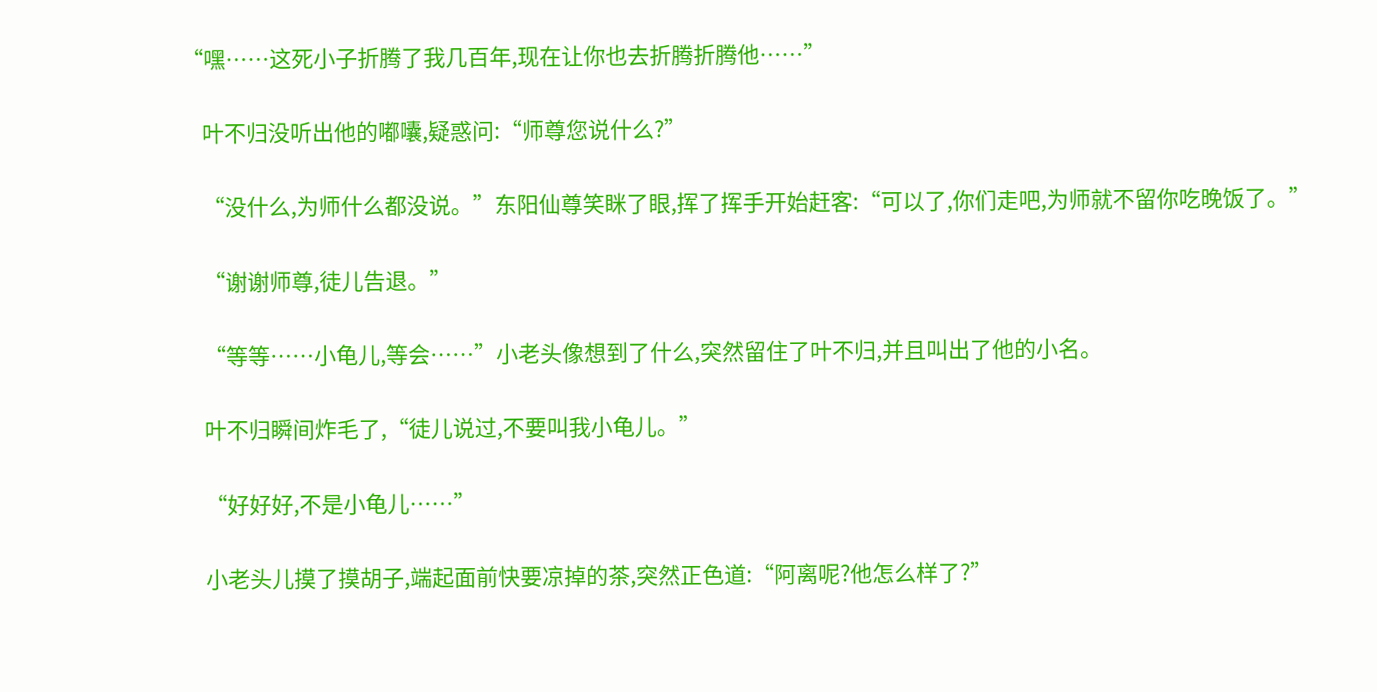“嘿……这死小子折腾了我几百年,现在让你也去折腾折腾他……”

    叶不归没听出他的嘟囔,疑惑问:“师尊您说什么?”

    “没什么,为师什么都没说。”东阳仙尊笑眯了眼,挥了挥手开始赶客:“可以了,你们走吧,为师就不留你吃晚饭了。”

    “谢谢师尊,徒儿告退。”

    “等等……小龟儿,等会……”小老头像想到了什么,突然留住了叶不归,并且叫出了他的小名。

    叶不归瞬间炸毛了,“徒儿说过,不要叫我小龟儿。”

    “好好好,不是小龟儿……”

    小老头儿摸了摸胡子,端起面前快要凉掉的茶,突然正色道:“阿离呢?他怎么样了?”